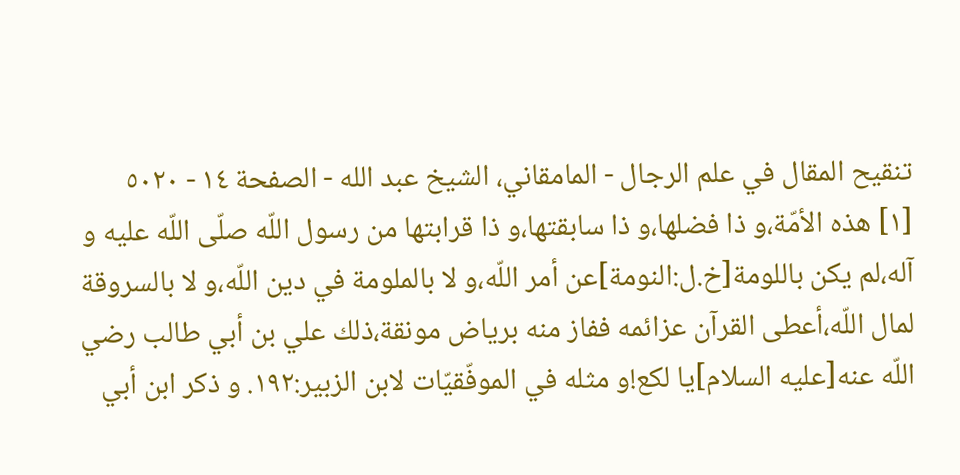تنقيح المقال في علم الرجال - المامقاني، الشيخ عبد الله - الصفحة ١٤ - ٥٠٢٠
[١] هذه الأمّة،و ذا فضلها،و ذا سابقتها،و ذا قرابتها من رسول اللّه صلّى اللّه عليه و آله،لم يكن باللومة[خ.ل:النومة]عن أمر اللّه،و لا بالملومة في دين اللّه،و لا بالسروقة لمال اللّه،أعطى القرآن عزائمه ففاز منه برياض مونقة،ذلك علي بن أبي طالب رضي اللّه عنه[عليه السلام]يا لكع!و مثله في الموفّقيّات لابن الزبير:١٩٢. و ذكر ابن أبي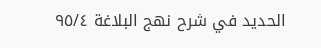الحديد في شرح نهج البلاغة ٩٥/٤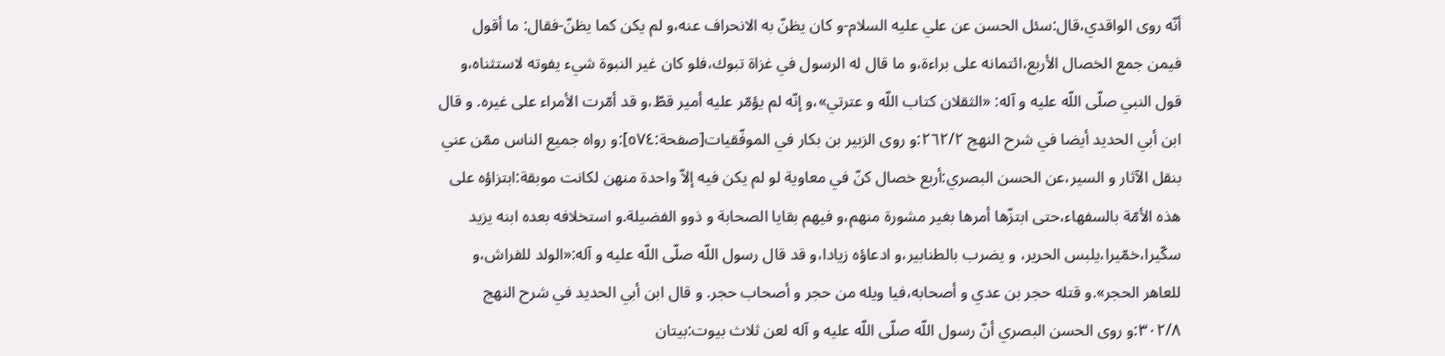أنّه روى الواقدي،قال:سئل الحسن عن علي عليه السلام-و كان يظنّ به الانحراف عنه،و لم يكن كما يظنّ-فقال: ما أقول فيمن جمع الخصال الأربع،ائتمانه على براءة،و ما قال له الرسول في غزاة تبوك،فلو كان غير النبوة شيء يفوته لاستثناه،و قول النبي صلّى اللّه عليه و آله: «الثقلان كتاب اللّه و عترتي»،و إنّه لم يؤمّر عليه أمير قطّ،و قد أمّرت الأمراء على غيره. و قال ابن أبي الحديد أيضا في شرح النهج ٢٦٢/٢:و روى الزبير بن بكار في الموفّقيات[صفحة:٥٧٤]:و رواه جميع الناس ممّن عني بنقل الآثار و السير،عن الحسن البصري:أربع خصال كنّ في معاوية لو لم يكن فيه إلاّ واحدة منهن لكانت موبقة:ابتزاؤه على هذه الأمّة بالسفهاء،حتى ابتزّها أمرها بغير مشورة منهم،و فيهم بقايا الصحابة و ذوو الفضيلة.و استخلافه بعده ابنه يزيد سكّيرا،خمّيرا،يلبس الحرير، و يضرب بالطنابير،و ادعاؤه زيادا،و قد قال رسول اللّه صلّى اللّه عليه و آله:«الولد للفراش،و للعاهر الحجر».و قتله حجر بن عدي و أصحابه،فيا ويله من حجر و أصحاب حجر. و قال ابن أبي الحديد في شرح النهج ٣٠٢/٨:و روى الحسن البصري أنّ رسول اللّه صلّى اللّه عليه و آله لعن ثلاث بيوت:بيتان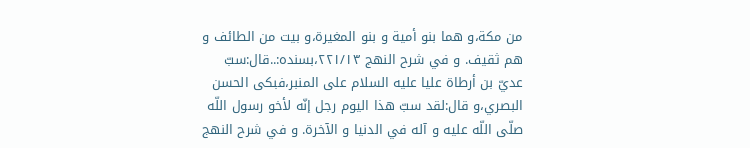من مكة،و هما بنو أمية و بنو المغيرة،و بيت من الطائف و هم ثقيف. و في شرح النهج ٢٢١/١٣،بسنده:..قال:سبّ عديّ بن أرطاة عليا عليه السلام على المنبر،فبكى الحسن البصري،و قال:لقد سبّ هذا اليوم رجل إنّه لأخو رسول اللّه صلّى اللّه عليه و آله في الدنيا و الآخرة. و في شرح النهج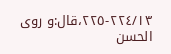٢٢٤/١٣-٢٢٥،قال:و روى الحسن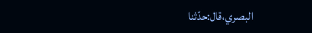البصري،قال:حدّثنا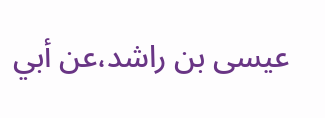عيسى بن راشد،عن أبي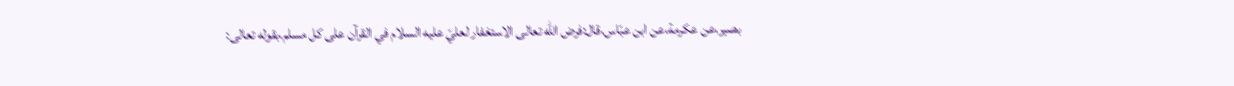بصير،عن عكرمة،عن ابن عبّاس،قال:فرض اللّه تعالى الاستغفار لعليّ عليه السلام في القرآن على كل مسلم،بقوله تعالى: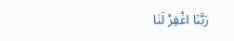رَبَّنَا اغْفِرْ لَنٰا